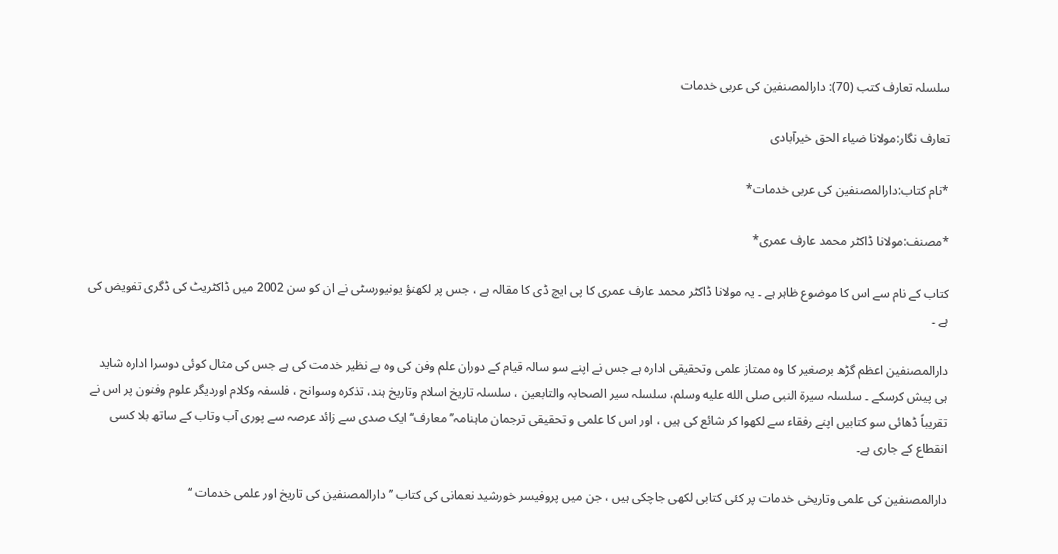سلسلہ تعارف کتب (70): دارالمصنفین کی عربی خدمات

تعارف نگار:مولانا ضیاء الحق خیرآبادی

*نام کتاب:دارالمصنفین کی عربی خدمات*

*مصنف:مولانا ڈاکٹر محمد عارف عمری*

کتاب کے نام سے اس کا موضوع ظاہر ہے ۔ یہ مولانا ڈاکٹر محمد عارف عمری کا پی ایچ ڈی کا مقالہ ہے ، جس پر لکھنؤ یونیورسٹی نے ان کو سن 2002 میں ڈاکٹریٹ کی ڈگری تفویض کی ہے ۔

دارالمصنفین اعظم گڑھ برصغیر کا وہ ممتاز علمی وتحقیقی ادارہ ہے جس نے اپنے سو سالہ قیام کے دوران علم وفن کی وہ بے نظیر خدمت کی ہے جس کی مثال کوئی دوسرا ادارہ شاید ہی پیش کرسکے ۔ سلسلہ سیرۃ النبی صلى الله عليه وسلم، سلسلہ سیر الصحابہ والتابعین ، سلسلہ تاریخ اسلام وتاریخ ہند، تذکرہ وسوانح ، فلسفہ وکلام اوردیگر علوم وفنون پر اس نے تقریباً ڈھائی سو کتابیں اپنے رفقاء سے لکھوا کر شائع کی ہیں ، اور اس کا علمی و تحقیقی ترجمان ماہنامہ’’ معارف‘‘ ایک صدی سے زائد عرصہ سے پوری آب وتاب کے ساتھ بلا کسی انقطاع کے جاری ہے۔

دارالمصنفین کی علمی وتاریخی خدمات پر کئی کتابی لکھی جاچکی ہیں ، جن میں پروفیسر خورشید نعمانی کی کتاب ’’ دارالمصنفین کی تاریخ اور علمی خدمات ‘‘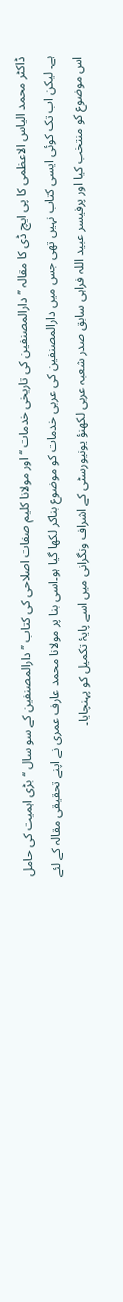ڈاکٹر محمد الیاس الاعظمی کا پی ایچ ڈی کا مقالہ ’’ دارالمصنفین کی تاریخی خدمات ‘‘ اور مولانا کلیم صفات اصلاحی کی کتاب ’’دارالمصنفین کے سو سال ‘‘ بڑی اہمیت کی حامل ہے۔ لیکن اب تک کوئی ایسی کتاب نہیں تھی جس میں دارالمصنفین کی عربی خدمات کو موضوع بناکر لکھا گیا ہو۔اسی بنا پر مولانا محمد عارف عمری نے اپنے تحقیقی مقالہ کے لئے اس موضوع کو منتخب کیا اور پرفیسر عبید اللہ فراہی سابق صدر شعبہ عربی لکھنؤ یونیورسٹی کے اشراف ونگرانی میں اسے پایۂ تکمیل کو پہنچایا۔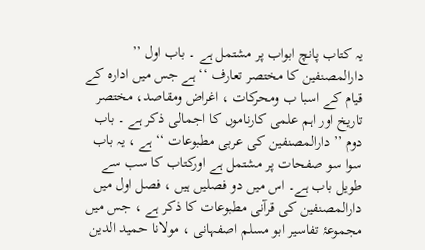یہ کتاب پانچ ابواب پر مشتمل ہے ۔ باب اول ’’ دارالمصنفین کا مختصر تعارف ‘‘ ہے جس میں ادارہ کے قیام کے اسبا ب ومحرکات ، اغراض ومقاصد، مختصر تاریخ اور اہم علمی کارناموں کا اجمالی ذکر ہے ۔ باب دوم ’’ دارالمصنفین کی عربی مطبوعات ‘‘ ہے ، یہ باب سوا سو صفحات پر مشتمل ہے اورکتاب کا سب سے طویل باب ہے۔ اس میں دو فصلیں ہیں ، فصل اول میں دارالمصنفین کی قرآنی مطبوعات کا ذکر ہے ، جس میں مجموعۂ تفاسیر ابو مسلم اصفہانی ، مولانا حمید الدین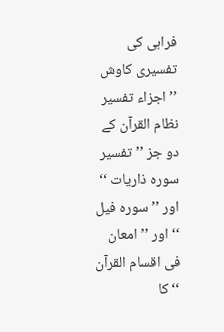فراہی کی تفسیری کاوش ’’ اجزاء تفسیر نظام القرآن کے دو جز ’’ تفسیر سورہ ذاریات ‘‘ اور ’’سورہ فیل ‘‘ اور ’’ امعان فی اقسام القرآن ‘‘ کا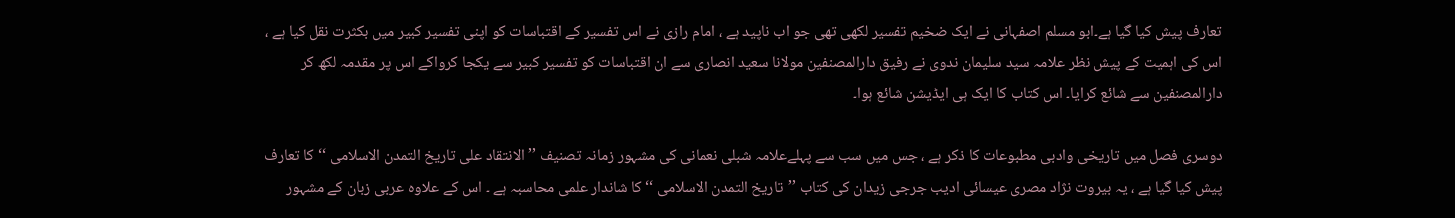تعارف پیش کیا گیا ہے۔ابو مسلم اصفہانی نے ایک ضخیم تفسیر لکھی تھی جو اب ناپید ہے ، امام رازی نے اس تفسیر کے اقتباسات کو اپنی تفسیر کبیر میں بکثرت نقل کیا ہے ، اس کی اہمیت کے پیش نظر علامہ سید سلیمان ندوی نے رفیق دارالمصنفین مولانا سعید انصاری سے ان اقتباسات کو تفسیر کبیر سے یکجا کرواکے اس پر مقدمہ لکھ کر دارالمصنفین سے شائع کرایا۔ اس کتاب کا ایک ہی ایڈیشن شائع ہوا۔

دوسری فصل میں تاریخی وادبی مطبوعات کا ذکر ہے ، جس میں سب سے پہلےعلامہ شبلی نعمانی کی مشہور زمانہ تصنیف ’’ الانتقاد علی تاریخ التمدن الاسلامی ‘‘کا تعارف پیش کیا گیا ہے ، یہ بیروت نژاد مصری عیسائی ادیب جرجی زیدان کی کتاب ’’تاریخ التمدن الاسلامی ‘‘ کا شاندار علمی محاسبہ ہے ۔ اس کے علاوہ عربی زبان کے مشہور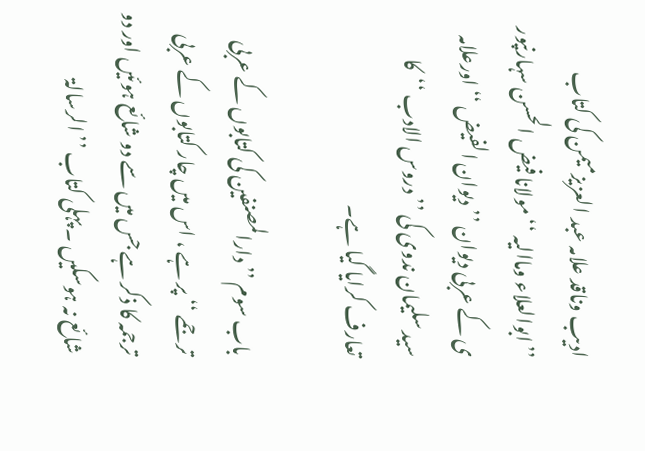ادیب وناقد علامہ عبد العزیزمیمن کی کتاب ’’ابوالعلاء وماالیہ ‘‘ مولانا فیض الحسن سہارنپور ی کے عربی دیوان ’’ دیوان الفیض ‘‘ اورعلامہ سید سلیمان ندوی کی ’’ دروس الادب ‘‘کا تعارف کرایا گیا ہے۔

باب سوم ’’ دارالمصنفین کی کتابوں کے عربی ترجمے ‘‘ پر ہے ، اس میں چار کتابوں کے عربی ترجمہ کا ذکر ہے جس میں سے دو شائع ہوئیں اور دو شائع نہ ہوسکیں ۔ پہلی کتاب ’’ الرسالۃ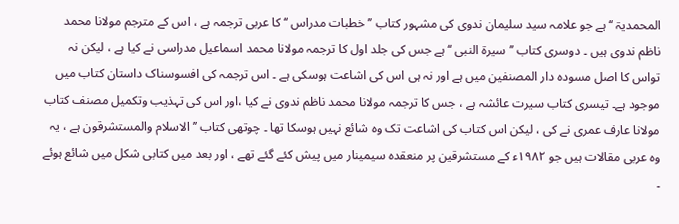المحمدیۃ ‘‘ ہے جو علامہ سید سلیمان ندوی کی مشہور کتاب ’’ خطبات مدراس ‘‘ کا عربی ترجمہ ہے ، اس کے مترجم مولانا محمد ناظم ندوی ہیں ۔ دوسری کتاب ’’ سیرۃ النبی ‘‘ ہے جس کی جلد اول کا ترجمہ مولانا محمد اسماعیل مدراسی نے کیا ہے ، لیکن نہ تواس کا اصل مسودہ دار المصنفین میں ہے اور نہ ہی اس کی اشاعت ہوسکی ہے ۔ اس ترجمہ کی افسوسناک داستان کتاب میں موجود ہے۔ تیسری کتاب سیرت عائشہ ہے ، جس کا ترجمہ مولانا محمد ناظم ندوی نے کیا ،اور اس کی تہذیب وتکمیل مصنف کتاب مولانا عارف عمری نے کی ، لیکن اس کتاب کی اشاعت تک وہ شائع نہیں ہوسکا تھا ۔ چوتھی کتاب ’’ الاسلام والمستشرقون ہے ، یہ وہ عربی مقالات ہیں جو ۱۹۸۲ء کے مستشرقین پر منعقدہ سیمینار میں پیش کئے گئے تھے ، اور بعد میں کتابی شکل میں شائع ہوئے ۔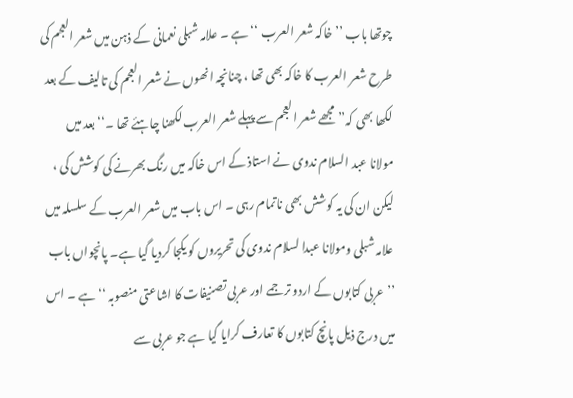چوتھا باب ’’ خاکہ شعر العرب ‘‘ ہے ۔ علامہ شبلی نعمانی کے ذہن میں شعر العجم کی طرح شعر العرب کا خاکہ بھی تھا ، چنانچہ انھوں نے شعر العجم کی تالیف کے بعد لکھا بھی کہ’’ مجھے شعر العجم سے پہلے شعر العرب لکھنا چاہئے تھا ۔‘‘ بعد میں مولانا عبد السلام ندوی نے استاذ کے اس خاکہ میں رنگ بھرنے کی کوشش کی ، لیکن ان کی یہ کوشش بھی ناتمام رہی ۔ اس باب میں شعر العرب کے سلسلہ میں علامہ شبلی ومولانا عبدا لسلام ندوی کی تحریروں کو یکجا کردیا گیا ہے۔ پانچواں باب ’’عربی کتابوں کے اردو ترجمے اور عربی تصنیفات کا اشاعتی منصوبہ ‘‘ ہے ۔ اس میں درج ذیل پانچ کتابوں کا تعارف کرایا گیا ہے جو عربی سے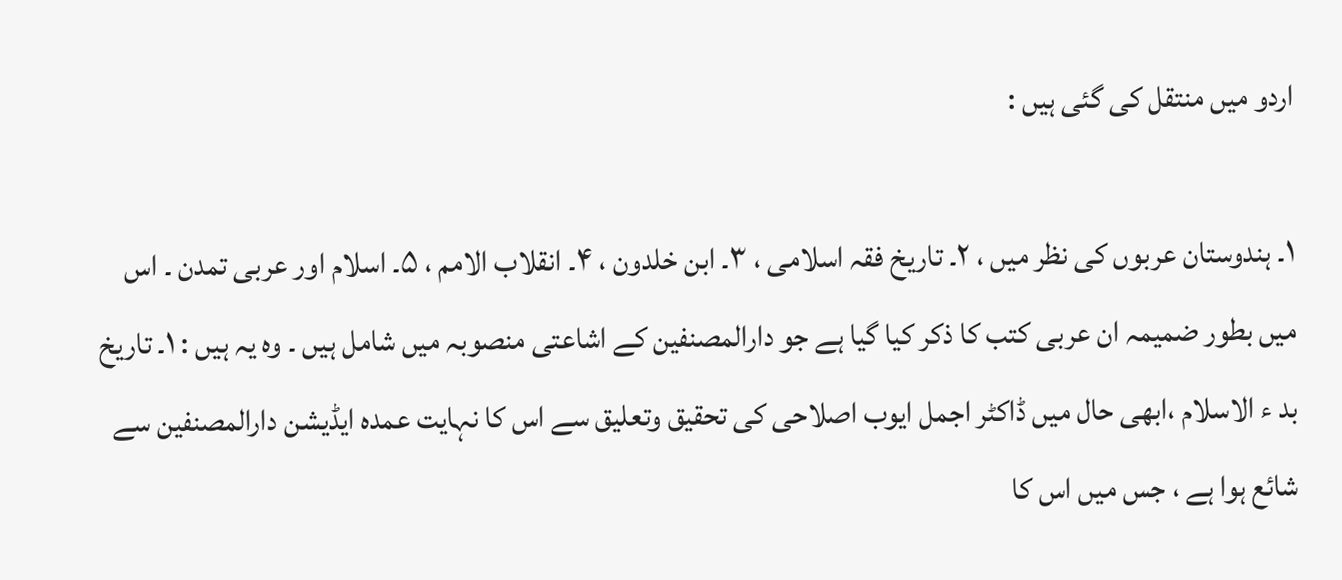اردو میں منتقل کی گئی ہیں :

۱۔ ہندوستان عربوں کی نظر میں ، ۲۔ تاریخ فقہ اسلامی ، ۳۔ ابن خلدون ، ۴۔ انقلاب الامم ، ۵۔ اسلام اور عربی تمدن ۔ اس میں بطور ضمیمہ ان عربی کتب کا ذکر کیا گیا ہے جو دارالمصنفین کے اشاعتی منصوبہ میں شامل ہیں ۔ وہ یہ ہیں : ۱۔ تاریخ بد ء الاسلام ،ابھی حال میں ڈاکٹر اجمل ایوب اصلاحی کی تحقیق وتعلیق سے اس کا نہایت عمدہ ایڈیشن دارالمصنفین سے شائع ہوا ہے ، جس میں اس کا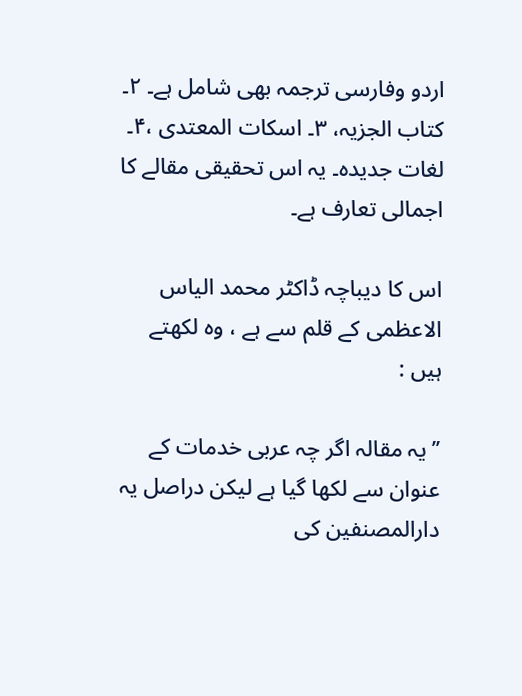اردو وفارسی ترجمہ بھی شامل ہے۔ ۲۔ کتاب الجزیہ، ۳۔ اسکات المعتدی ،۴۔ لغات جدیدہ۔ یہ اس تحقیقی مقالے کا اجمالی تعارف ہے۔

اس کا دیباچہ ڈاکٹر محمد الیاس الاعظمی کے قلم سے ہے ، وہ لکھتے ہیں :

’’ یہ مقالہ اگر چہ عربی خدمات کے عنوان سے لکھا گیا ہے لیکن دراصل یہ دارالمصنفین کی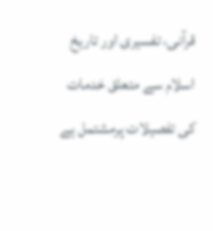قرآنی، تفسیری اور تاریخ اسلام سے متعلق خدمات کی تفصیلات پرمشتمل ہے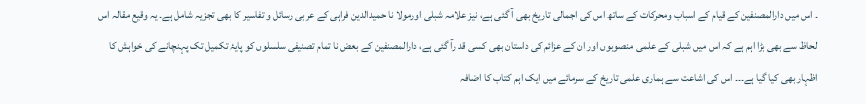۔ اس میں دارالمصنفین کے قیام کے اسباب ومحرکات کے ساتھ اس کی اجمالی تاریخ بھی آ گئی ہے، نیز علامہ شبلی اورمولا نا حمیدالدین فراہی کے عربی رسائل و تفاسیر کا بھی تجزیہ شامل ہے۔ یہ وقیع مقالہ اس لحاظ سے بھی بڑا اہم ہے کہ اس میں شبلی کے علمی منصوبوں اور ان کے عزائم کی داستان بھی کسی قد رآ گئی ہے، دارالمصنفین کے بعض نا تمام تصنیفی سلسلوں کو پایۂ تکمیل تک پہنچانے کی خواہش کا اظہار بھی کیا گیا ہے۔۔۔ اس کی اشاعت سے ہماری علمی تاریخ کے سرمائے میں ایک اہم کتاب کا اضافہ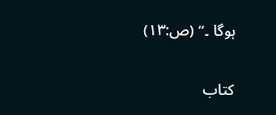ہوگا ۔‘‘ (ص:۱۳)

کتاب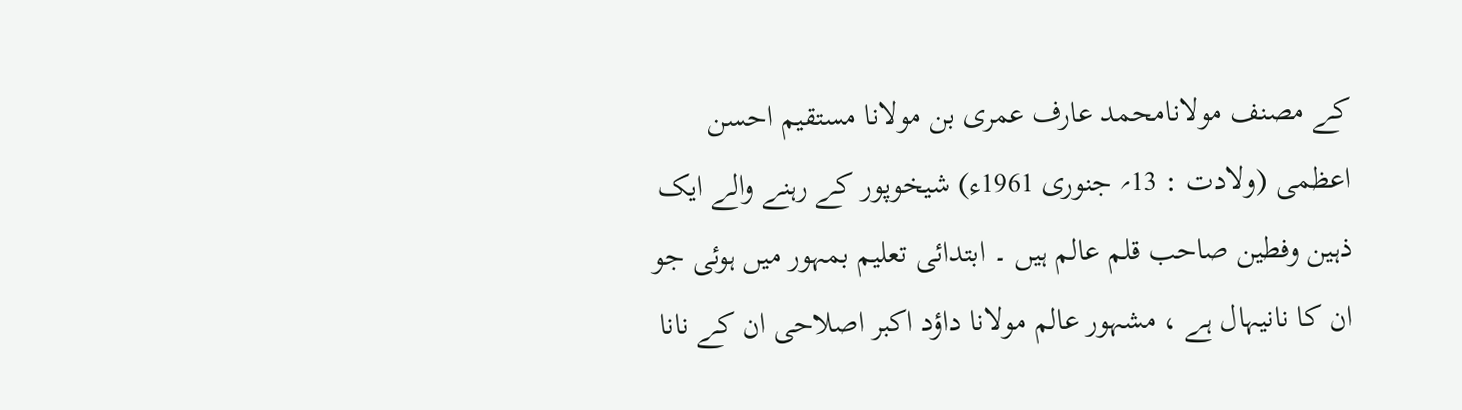کے مصنف مولانامحمد عارف عمری بن مولانا مستقیم احسن اعظمی (ولادت : 13؍ جنوری 1961ء) شیخوپور کے رہنے والے ایک ذہین وفطین صاحب قلم عالم ہیں ۔ ابتدائی تعلیم بمہور میں ہوئی جو ان کا نانیہال ہے ، مشہور عالم مولانا داؤد اکبر اصلاحی ان کے نانا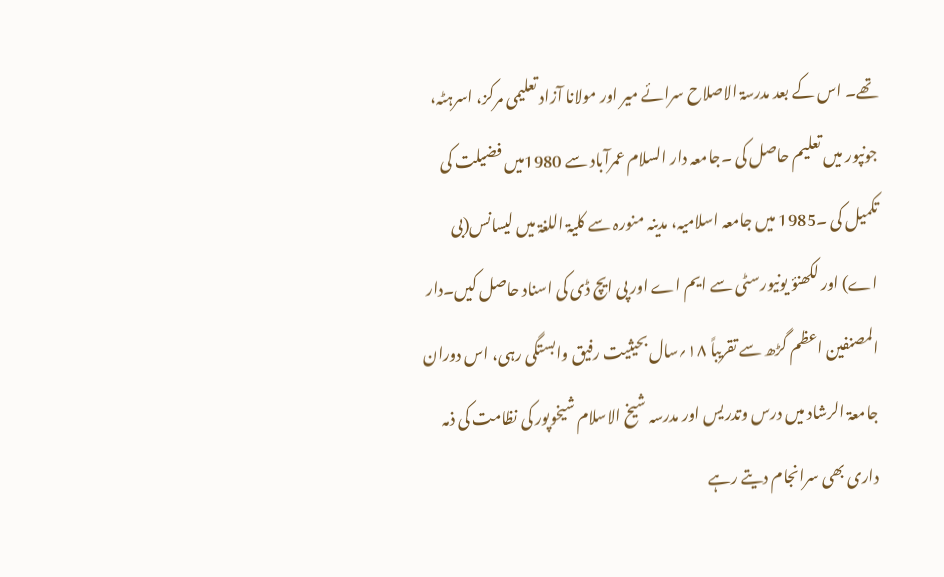تھے۔ اس کے بعد مدرسۃ الاصلاح سرائے میر اور مولانا آزاد تعلیمی مرکز، اسرہٹہ، جونپور میں تعلیم حاصل کی ۔جامعہ دار السلام عمرآباد سے 1980میں فضیلت کی تکمیل کی ۔1985 میں جامعہ اسلامیہ، مدینہ منورہ سے کلیۃ اللغۃ میں لیسانس(بی اے) اور لکھنؤ یونیورسٹی سے ایم اے اور پی ایچ ڈی کی اسناد حاصل کیں۔دار المصنفین اعظم گڑھ سے تقریباً ۱۸؍سال بحیثیت رفیق وابستگی رہی، اس دوران جامعۃ الرشاد میں درس وتدریس اور مدرسہ شیخ الاسلام شیخوپور کی نظامت کی ذمہ داری بھی سرانجام دیتے رہے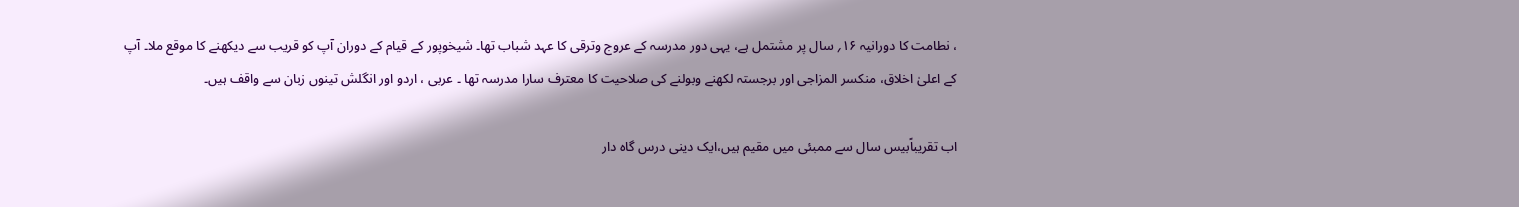، نطامت کا دورانیہ ۱۶؍ سال پر مشتمل ہے، یہی دور مدرسہ کے عروج وترقی کا عہد شباب تھا۔ شیخوپور کے قیام کے دوران آپ کو قریب سے دیکھنے کا موقع ملا۔ آپ کے اعلیٰ اخلاق، منکسر المزاجی اور برجستہ لکھنے وبولنے کی صلاحیت کا معترف سارا مدرسہ تھا ۔ عربی ، اردو اور انگلش تینوں زبان سے واقف ہیں۔

اب تقریباًبیس سال سے ممبئی میں مقیم ہیں،ایک دینی درس گاہ دار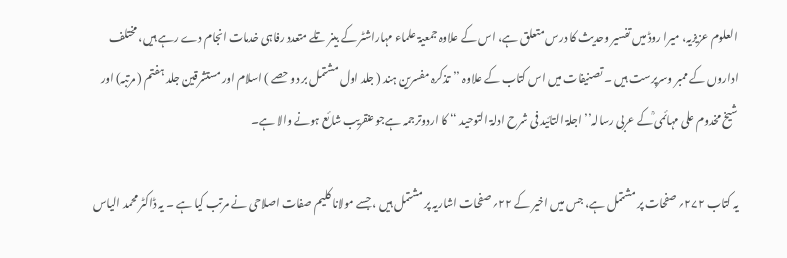العلوم عزیزیہ، میرا روڈ میں تفسیر وحدیث کا درس متعلق ہے، اس کے علاوہ جمعیۃ علماء مہاراشٹر کے بینر تلے متعدد رفاہی خدمات انجام دے رہے ہیں، مختلف اداروں کے ممبر وسرپرست ہیں ۔ تصنیفات میں اس کتاب کے علاوہ ’’تذکرہ مفسرین ہند ( جلد اول مشتمل بر دو حصے ) اسلام اور مستشرقین جلد ہفتم ( مرتبہ) اور شیخ مخدوم علی مہائمی ؒکے عربی رسالہ’’ اجلۃ التائید فی شرح ادلۃ التوحید ‘‘ کا اردوترجمہ ہےجو عنقریب شائع ہونے والا ہے۔

یہ کتاب ۲۷۲؍ صفحات پر مشتمل ہے، جس میں اخیر کے ۲۲؍ صفحات اشاریہ پر مشتمل ہیں ، جسے مولانا کلیم صفات اصلاحی نے مرتب کیا ہے ۔ یہ ڈاکٹر محمد الیاس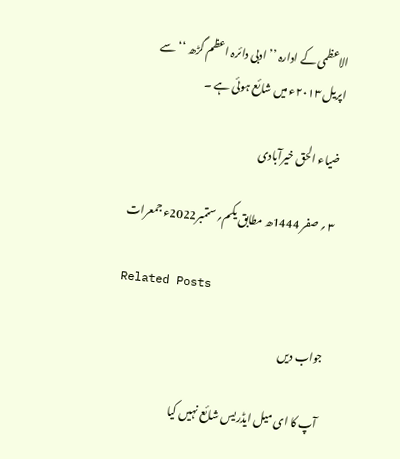الاعظمی کے ادارہ ’’ ادبی دائرہ اعظم گڑھ ‘‘ سے اپریل ۲۰۱۳ء میں شائع ہوئی ہے ۔

ضیاء الحق خیرآبادی

۳ ؍ صفر 1444ھ مطابق یکم؍ستمبر2022ء جمعرات

Related Posts

جواب دیں

آپ کا ای میل ایڈریس شائع نہیں کیا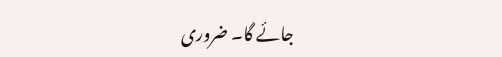جائے گا۔ ضروری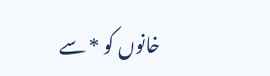خانوں کو * سے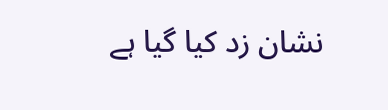نشان زد کیا گیا ہے